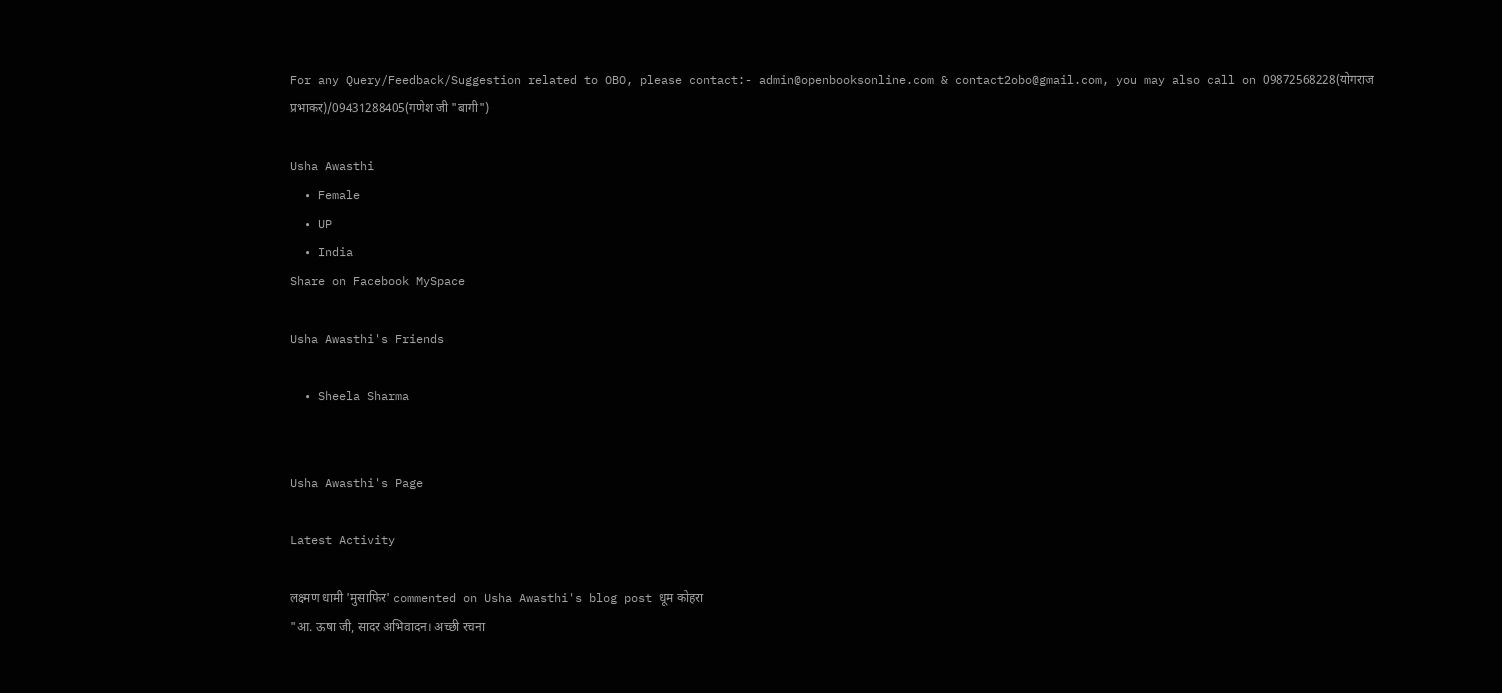For any Query/Feedback/Suggestion related to OBO, please contact:- admin@openbooksonline.com & contact2obo@gmail.com, you may also call on 09872568228(योगराज प्रभाकर)/09431288405(गणेश जी "बागी")

Usha Awasthi
  • Female
  • UP
  • India
Share on Facebook MySpace

Usha Awasthi's Friends

  • Sheela Sharma


Usha Awasthi's Page

Latest Activity

लक्ष्मण धामी 'मुसाफिर' commented on Usha Awasthi's blog post धूम कोहरा
"आ. ऊषा जी, सादर अभिवादन। अच्छी रचना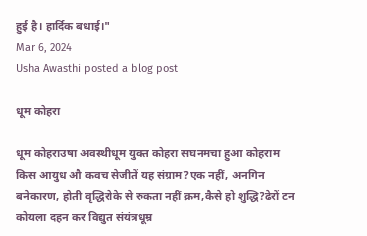हुई है। हार्दिक बधाई।"
Mar 6, 2024
Usha Awasthi posted a blog post

धूम कोहरा

धूम कोहराउषा अवस्थीधूम युक्त कोहरा सघनमचा हुआ कोहराम किस आयुध औ कवच सेजीतें यह संग्राम?एक नहीं, अनगिन बनेकारण, होती वृद्धिरोके से रुकता नहीं क्रम,कैसे हो शुद्धि?ढेरों टन कोयला दहन कर विद्युत संयंत्रधूम्र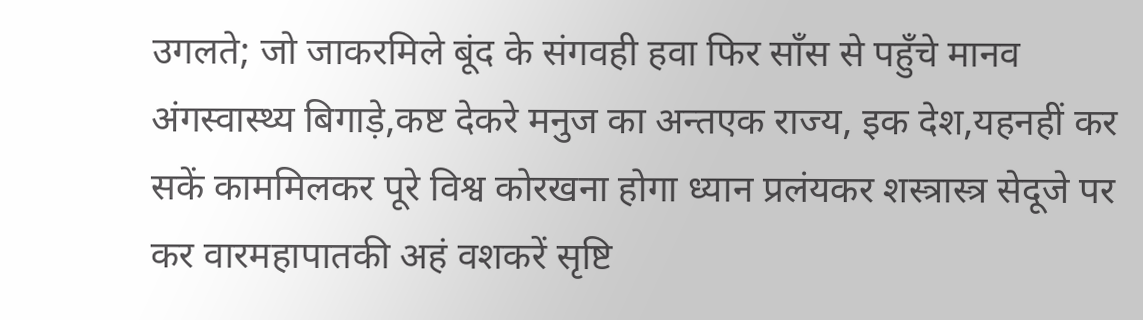उगलते; जो जाकरमिले बूंद के संगवही हवा फिर साँस से पहुँचे मानव अंगस्वास्थ्य बिगाड़े,कष्ट देकरे मनुज का अन्तएक राज्य, इक देश,यहनहीं कर सकें काममिलकर पूरे विश्व कोरखना होगा ध्यान प्रलंयकर शस्त्रास्त्र सेदूजे पर कर वारमहापातकी अहं वशकरें सृष्टि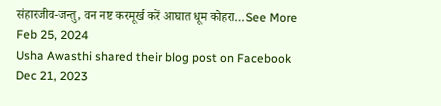संहारजीव-जन्तु, वन नष्ट करमूर्ख करें आघात धूम कोहरा…See More
Feb 25, 2024
Usha Awasthi shared their blog post on Facebook
Dec 21, 2023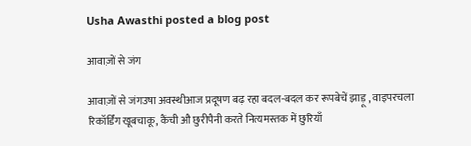Usha Awasthi posted a blog post

आवाज़ों से जंग

आवाज़ों से जंगउषा अवस्थीआज प्रदूषण बढ़ रहा बदल-बदल कर रूपबेचें झाड़ू , वाइपरचला रिकॉर्डिंग खूबचाकू, कैंची औ छुरीपैनी करते नित्यमस्तक में छुरियाँ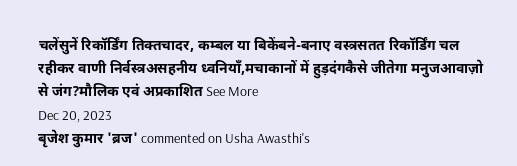चलेंसुनें रिकॉर्डिंग तिक्तचादर, कम्बल या बिकेंबने-बनाए वस्त्रसतत रिकॉर्डिंग चल रहीकर वाणी निर्वस्त्रअसहनीय ध्वनियाँ,मचाकानों में हुड़दंगकैसे जीतेगा मनुजआवाज़ो से जंग?मौलिक एवं अप्रकाशित See More
Dec 20, 2023
बृजेश कुमार 'ब्रज' commented on Usha Awasthi's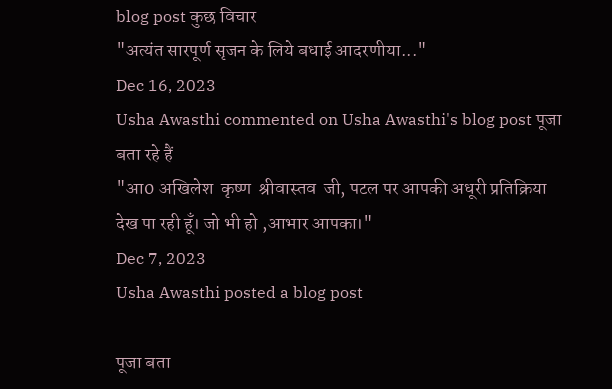blog post कुछ विचार
"अत्यंत सारपूर्ण सृजन के लिये बधाई आदरणीया..."
Dec 16, 2023
Usha Awasthi commented on Usha Awasthi's blog post पूजा बता रहे हैं
"आ0 अखिलेश  कृष्ण  श्रीवास्तव  जी, पटल पर आपकी अधूरी प्रतिक्रिया देख पा रही हूँ। जो भी हो ,आभार आपका।"
Dec 7, 2023
Usha Awasthi posted a blog post

पूजा बता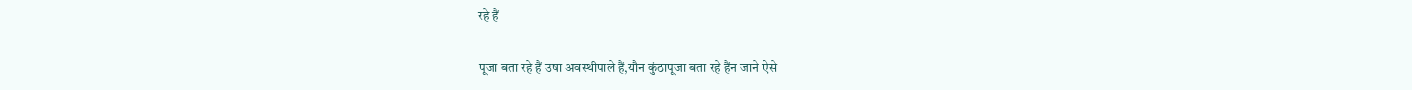रहे हैं

पूजा बता रहे हैं उषा अवस्थीपाले हैं,यौन कुंठापूजा बता रहे हैंन जाने ऐसे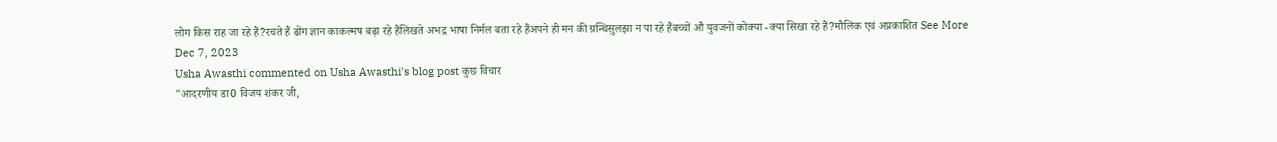लोग किस राह जा रहे हैं?रचते हैं ढोंग ज्ञान काकल्मष बढ़ा रहे हैंलिखते अभद्र भाषा निर्मल बता रहे हैंअपने ही मन की ग्रन्थिसुलझा न पा रहे हैंबच्चों औ युवजनों कोक्या -क्या सिखा रहे हैं?मौलिक एवं अप्रकाशित See More
Dec 7, 2023
Usha Awasthi commented on Usha Awasthi's blog post कुछ विचार
"आदरणीय डा0 विजय शंकर जी,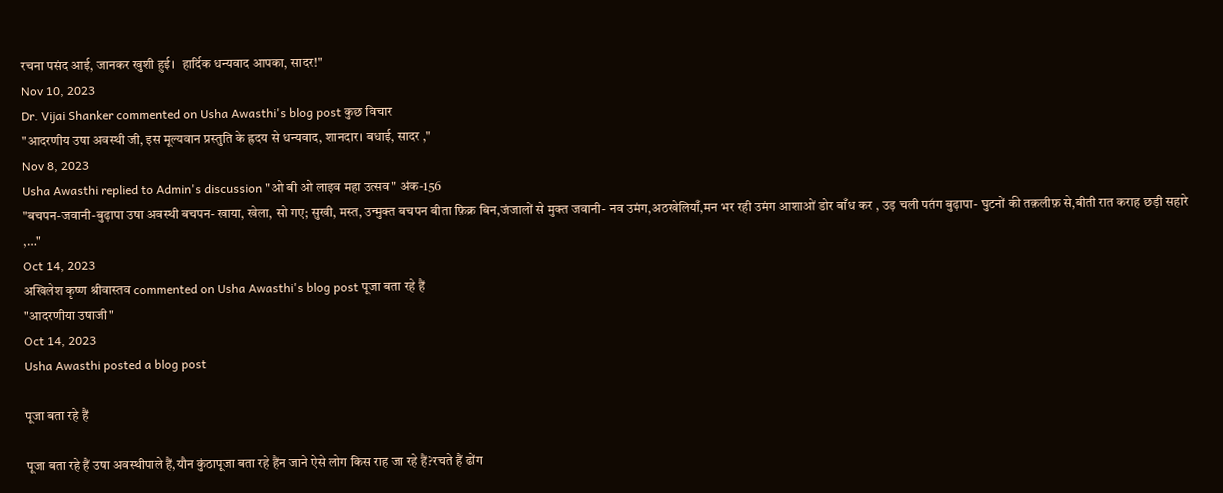रचना पसंद आई, जानकर खुशी हुई।  हार्दिक धन्यवाद आपका, सादर!"
Nov 10, 2023
Dr. Vijai Shanker commented on Usha Awasthi's blog post कुछ विचार
"आदरणीय उषा अवस्थी जी, इस मूल्यवान प्रस्तुति के ह्रदय से धन्यवाद, शानदार। बधाई, सादर ,"
Nov 8, 2023
Usha Awasthi replied to Admin's discussion "ओ बी ओ लाइव महा उत्सव" अंक-156
"बचपन-जवानी-बुढ़ापा उषा अवस्थी बचपन- खाया, खेला, सो गए; सुखी, मस्त, उन्मुक्त बचपन बीता फ़िक्र बिन,जंजालों से मुक्त जवानी- नव उमंग,अठखेलियाँ,मन भर रही उमंग आशाओं डोर बाँध कर , उड़ चली पत॔ग बुढ़ापा- घुटनों की तक़लीफ़ से,बीती रात कराह छड़ी सहारे ,…"
Oct 14, 2023
अखिलेश कृष्ण श्रीवास्तव commented on Usha Awasthi's blog post पूजा बता रहे हैं
"आदरणीया उषाजी"
Oct 14, 2023
Usha Awasthi posted a blog post

पूजा बता रहे हैं

पूजा बता रहे हैं उषा अवस्थीपाले हैं,यौन कुंठापूजा बता रहे हैंन जाने ऐसे लोग किस राह जा रहे हैं?रचते हैं ढोंग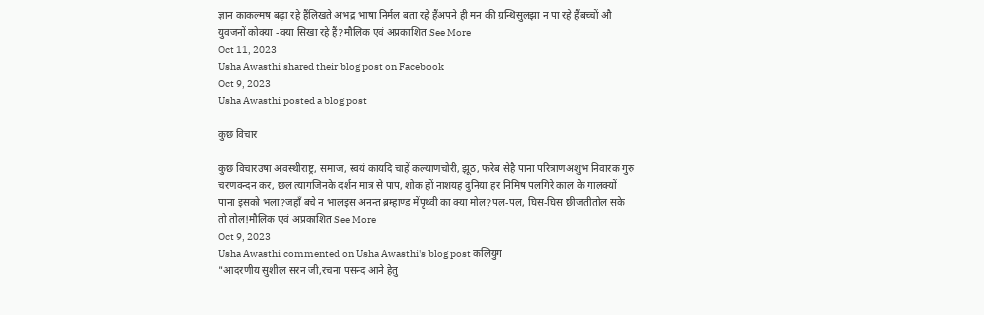ज्ञान काकल्मष बढ़ा रहे हैंलिखते अभद्र भाषा निर्मल बता रहे हैंअपने ही मन की ग्रन्थिसुलझा न पा रहे हैंबच्चों औ युवजनों कोक्या -क्या सिखा रहे हैं?मौलिक एवं अप्रकाशित See More
Oct 11, 2023
Usha Awasthi shared their blog post on Facebook
Oct 9, 2023
Usha Awasthi posted a blog post

कुछ विचार

कुछ विचारउषा अवस्थीराष्ट्र, समाज, स्वयं कायदि चाहें कल्याणचोरी, झूठ, फरेब सेहै पाना परित्राणअशुभ निवारक गुरु चरणवन्दन कर, छल त्यागजिनके दर्शन मात्र से पाप, शोक हों नाशयह दुनिया हर निमिष पलगिरे काल के गालक्यों पाना इसको भला?जहाँ बचे न भालइस अनन्त ब्रम्हाण्ड मेंपृथ्वी का क्या मोल?पल-पल, घिस-घिस छीजतीतोल सके तो तोल!मौलिक एवं अप्रकाशित See More
Oct 9, 2023
Usha Awasthi commented on Usha Awasthi's blog post कलियुग
"आदरणीय सुशील सरन जी,रचना पसन्द आने हेतु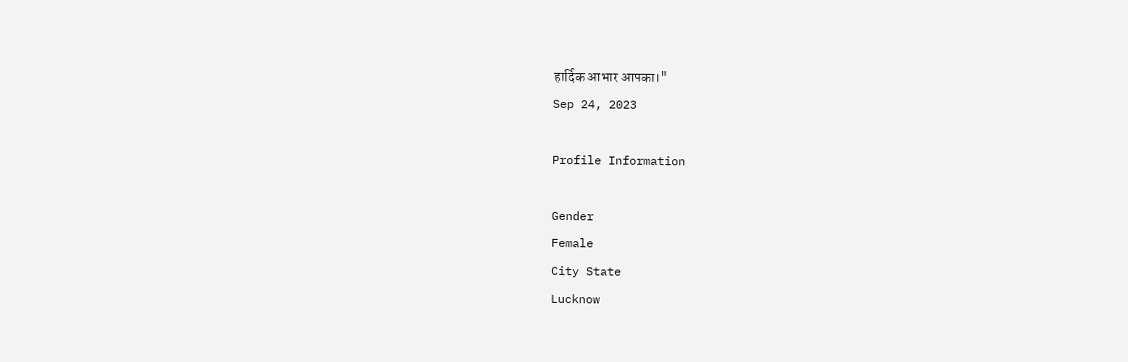हार्दिक आभार आपका।"
Sep 24, 2023

Profile Information

Gender
Female
City State
Lucknow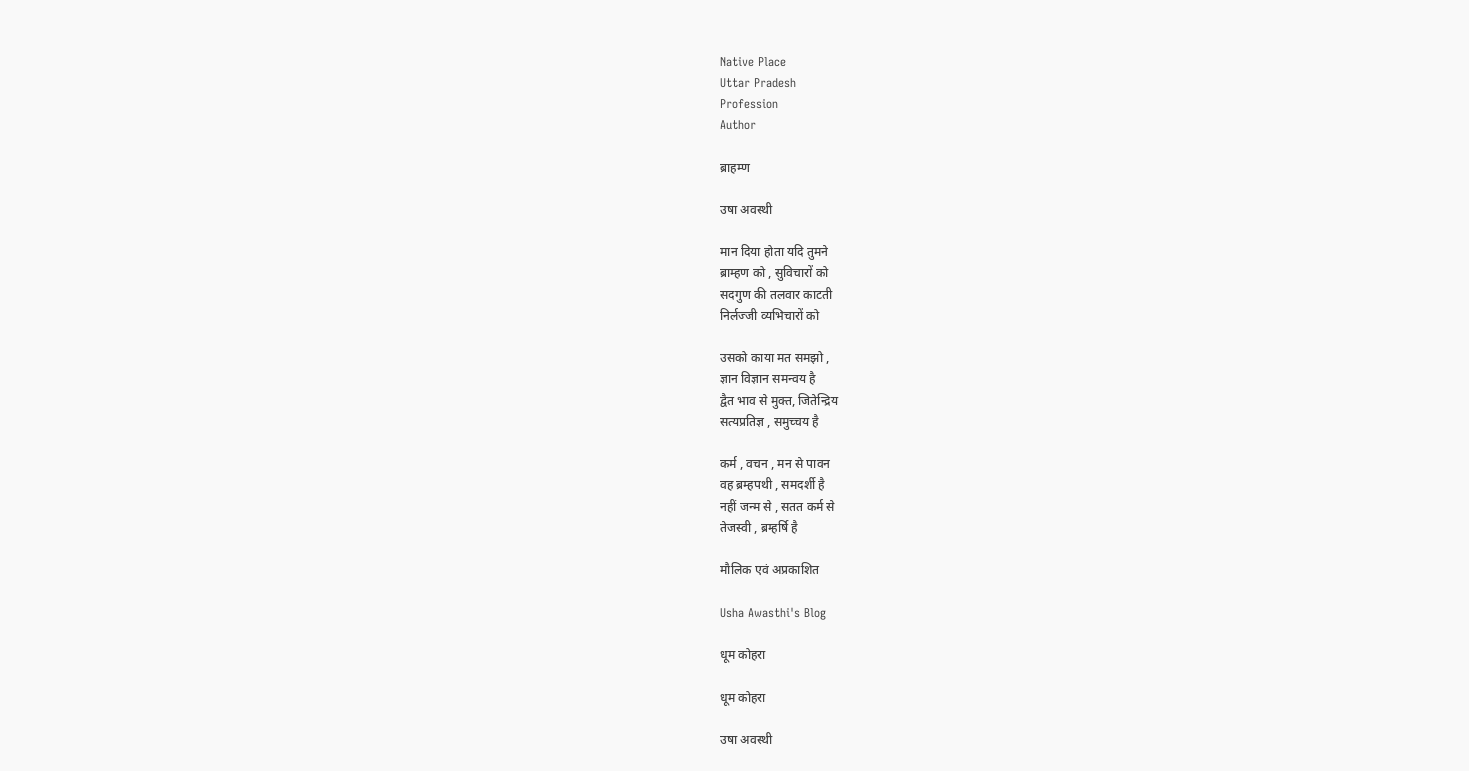Native Place
Uttar Pradesh
Profession
Author

ब्राहम्ण

उषा अवस्थी

मान दिया होता यदि तुमने
ब्राम्हण को , सुविचारों को
सदगुण की तलवार काटती
निर्लज्जी व्यभिचारों को

उसको काया मत समझो ,
ज्ञान विज्ञान समन्वय है
द्वैत भाव से मुक्त, जितेन्द्रिय
सत्यप्रतिज्ञ , समुच्चय है

कर्म , वचन , मन से पावन
वह ब्रम्हपथी , समदर्शी है
नहीं जन्म से , सतत कर्म से
तेजस्वी , ब्रम्हर्षि है

मौलिक एवं अप्रकाशित

Usha Awasthi's Blog

धूम कोहरा

धूम कोहरा

उषा अवस्थी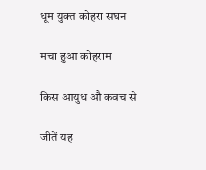धूम युक्त कोहरा सघन

मचा हुआ कोहराम

किस आयुध औ कवच से

जीतें यह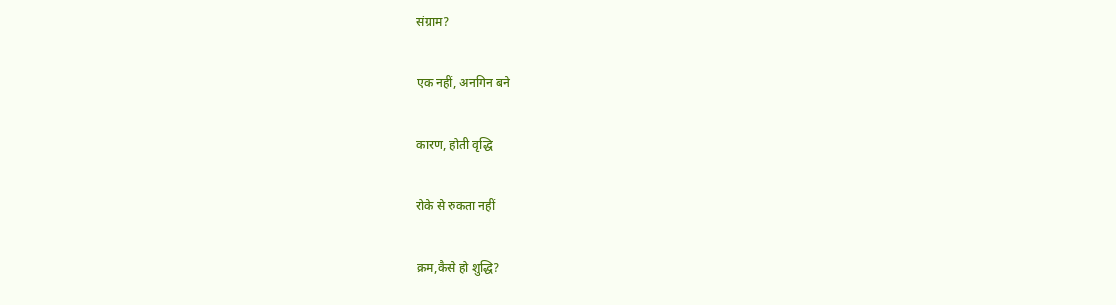संग्राम?

एक नहीं, अनगिन बने

कारण, होती वृद्धि

रोके से रुकता नहीं

क्रम,कैसे हो शुद्धि?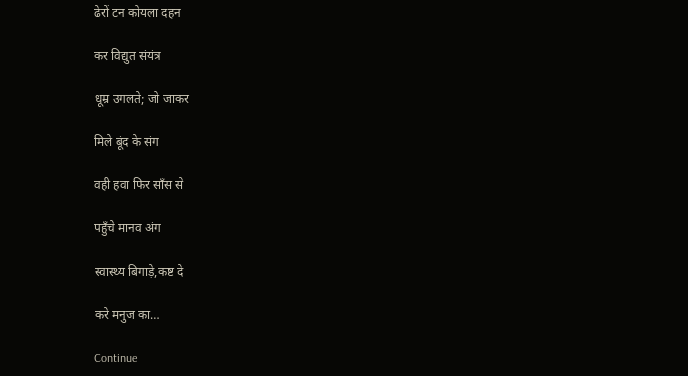ढेरों टन कोयला दहन

कर विद्युत संयंत्र

धूम्र उगलते; जो जाकर

मिले बूंद के संग

वही हवा फिर साँस से

पहुँचे मानव अंग

स्वास्थ्य बिगाड़े,कष्ट दे

करे मनुज का…

Continue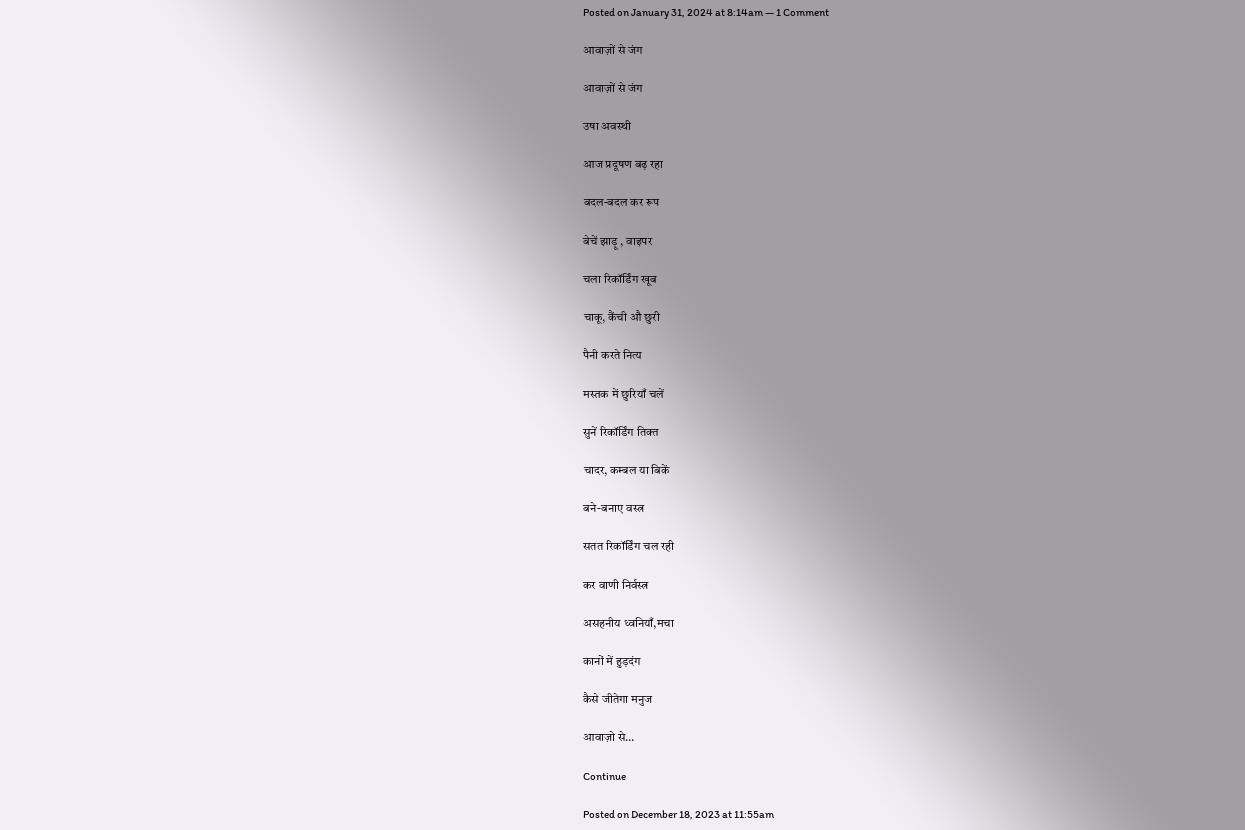Posted on January 31, 2024 at 8:14am — 1 Comment

आवाज़ों से जंग

आवाज़ों से जंग

उषा अवस्थी

आज प्रदूषण बढ़ रहा

बदल-बदल कर रूप

बेचें झाड़ू , वाइपर

चला रिकॉर्डिंग खूब

चाकू, कैंची औ छुरी

पैनी करते नित्य

मस्तक में छुरियाँ चलें

सुनें रिकॉर्डिंग तिक्त

चादर, कम्बल या बिकें

बने-बनाए वस्त्र

सतत रिकॉर्डिंग चल रही

कर वाणी निर्वस्त्र

असहनीय ध्वनियाँ,मचा

कानों में हुड़दंग

कैसे जीतेगा मनुज

आवाज़ो से…

Continue

Posted on December 18, 2023 at 11:55am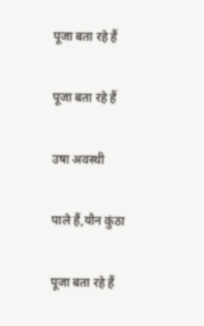पूजा बता रहे हैं

पूजा बता रहे हैं

उषा अवस्थी

पाले हैं,यौन कुंठा

पूजा बता रहे हैं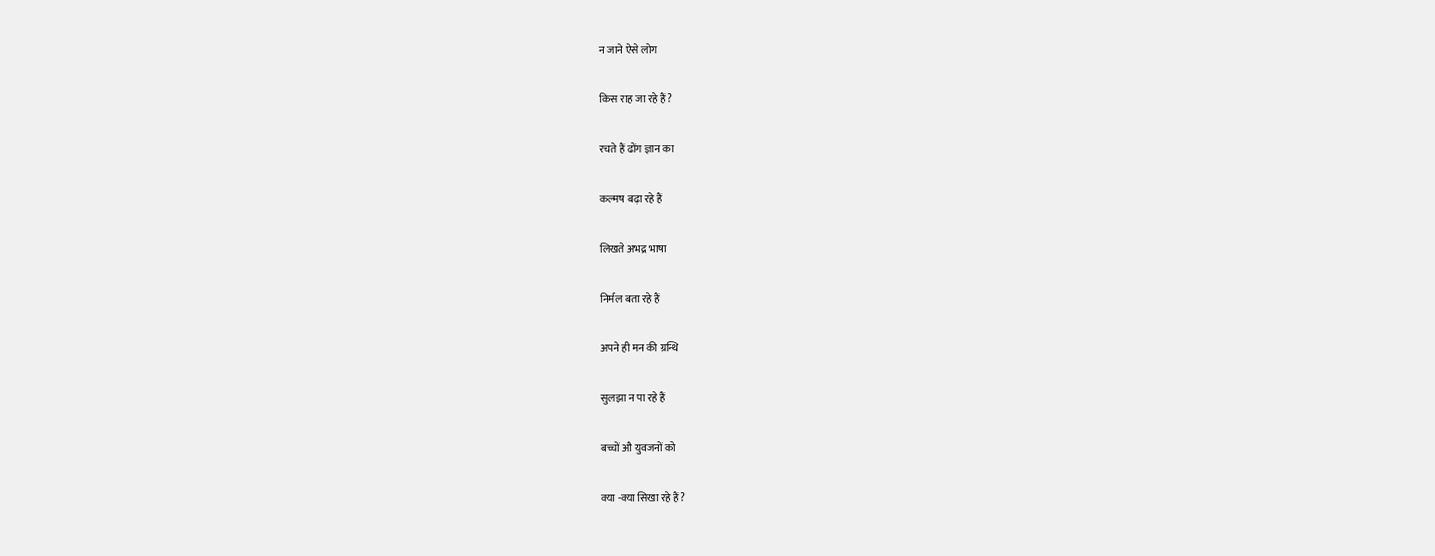न जाने ऐसे लोग

किस राह जा रहे हैं?

रचते हैं ढोंग ज्ञान का

कल्मष बढ़ा रहे हैं

लिखते अभद्र भाषा

निर्मल बता रहे हैं

अपने ही मन की ग्रन्थि

सुलझा न पा रहे हैं

बच्चों औ युवजनों को

क्या -क्या सिखा रहे हैं?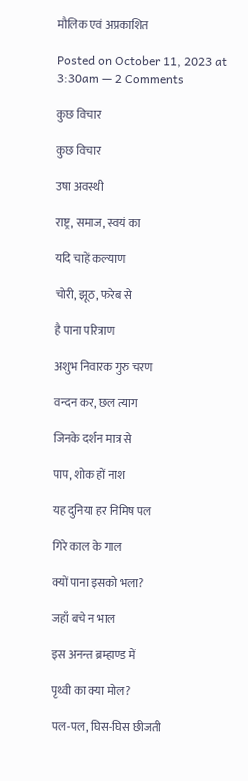मौलिक एवं अप्रकाशित

Posted on October 11, 2023 at 3:30am — 2 Comments

कुछ विचार

कुछ विचार

उषा अवस्थी

राष्ट्र, समाज, स्वयं का

यदि चाहें कल्याण

चोरी, झूठ, फरेब से

है पाना परित्राण

अशुभ निवारक गुरु चरण

वन्दन कर, छल त्याग

जिनके दर्शन मात्र से

पाप, शोक हों नाश

यह दुनिया हर निमिष पल

गिरे काल के गाल

क्यों पाना इसको भला?

जहाँ बचे न भाल

इस अनन्त ब्रम्हाण्ड में

पृथ्वी का क्या मोल?

पल-पल, घिस-घिस छीजती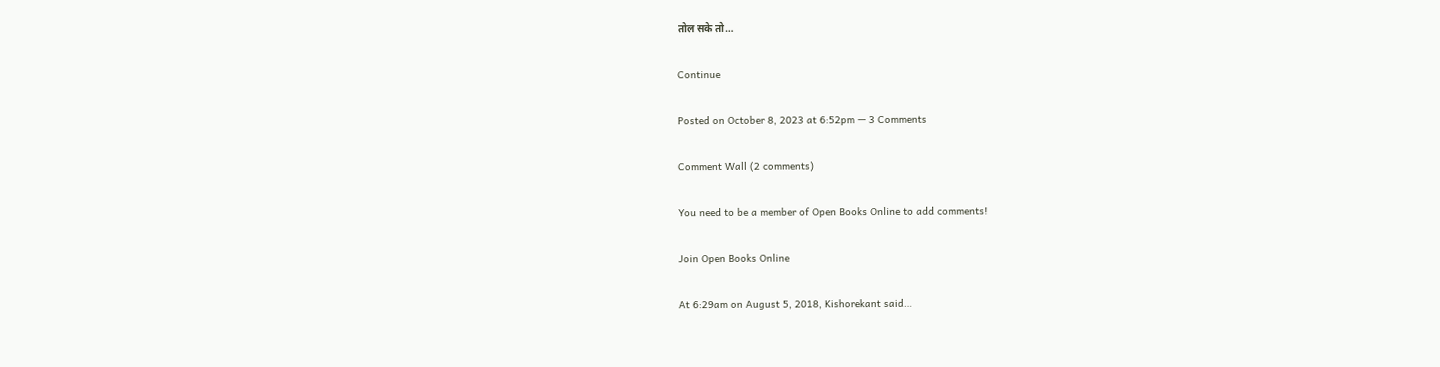तोल सके तो…

Continue

Posted on October 8, 2023 at 6:52pm — 3 Comments

Comment Wall (2 comments)

You need to be a member of Open Books Online to add comments!

Join Open Books Online

At 6:29am on August 5, 2018, Kishorekant said…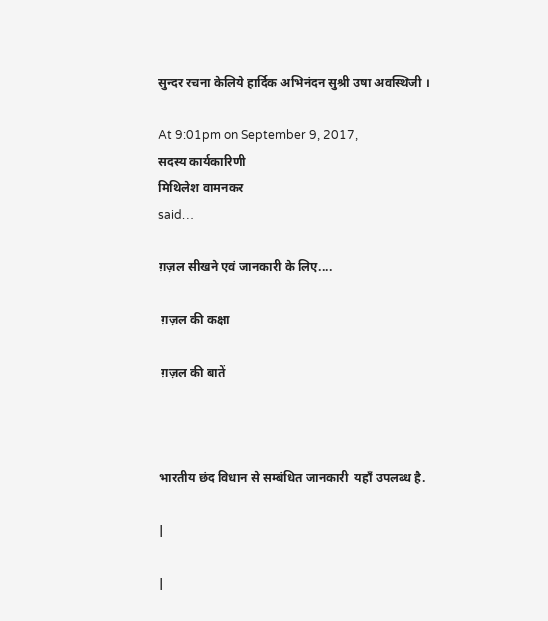सुन्दर रचना केलिये हार्दिक अभिनंदन सुश्री उषा अवस्थिजी ।

At 9:01pm on September 9, 2017,
सदस्य कार्यकारिणी
मिथिलेश वामनकर
said…

ग़ज़ल सीखने एवं जानकारी के लिए....

 ग़ज़ल की कक्षा

 ग़ज़ल की बातें



भारतीय छंद विधान से सम्बंधित जानकारी  यहाँ उपलब्ध है.

|

|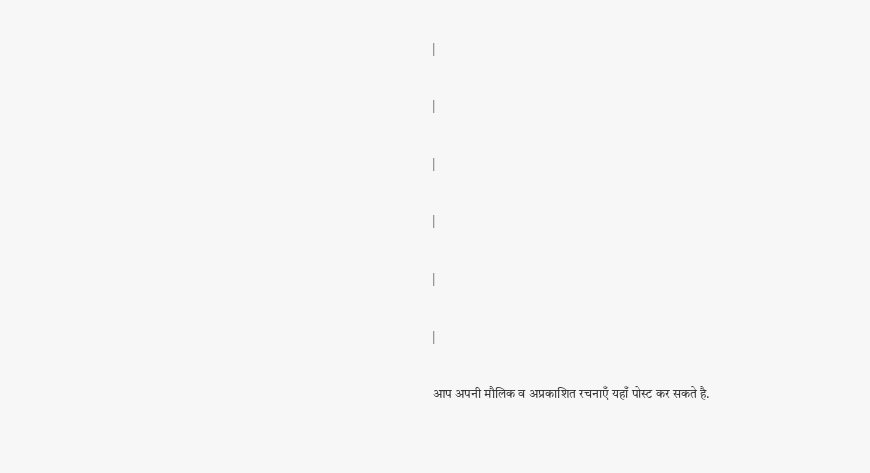|

|

|

|

|

|

आप अपनी मौलिक व अप्रकाशित रचनाएँ यहाँ पोस्ट कर सकते है.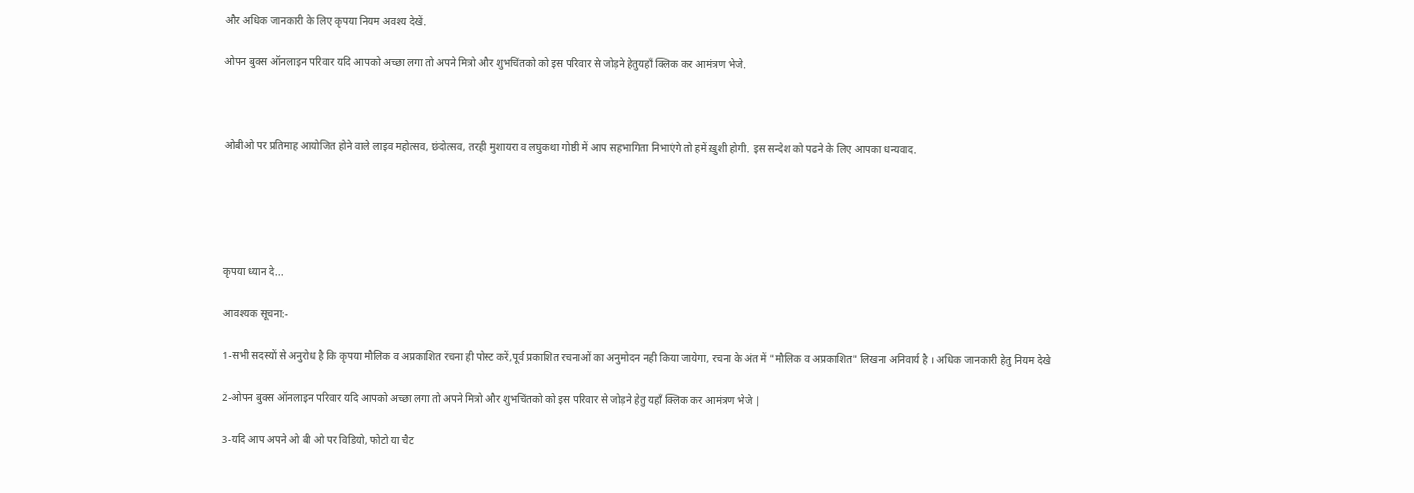और अधिक जानकारी के लिए कृपया नियम अवश्य देखें.

ओपन बुक्स ऑनलाइन परिवार यदि आपको अच्छा लगा तो अपने मित्रो और शुभचिंतको को इस परिवार से जोड़ने हेतुयहाँ क्लिक कर आमंत्रण भेजे.



ओबीओ पर प्रतिमाह आयोजित होने वाले लाइव महोत्सव, छंदोत्सव, तरही मुशायरा व लघुकथा गोष्ठी में आप सहभागिता निभाएंगे तो हमें ख़ुशी होगी. इस सन्देश को पढने के लिए आपका धन्यवाद.





कृपया ध्यान दे...

आवश्यक सूचना:-

1-सभी सदस्यों से अनुरोध है कि कृपया मौलिक व अप्रकाशित रचना ही पोस्ट करें,पूर्व प्रकाशित रचनाओं का अनुमोदन नही किया जायेगा, रचना के अंत में "मौलिक व अप्रकाशित" लिखना अनिवार्य है । अधिक जानकारी हेतु नियम देखे

2-ओपन बुक्स ऑनलाइन परिवार यदि आपको अच्छा लगा तो अपने मित्रो और शुभचिंतको को इस परिवार से जोड़ने हेतु यहाँ क्लिक कर आमंत्रण भेजे |

3-यदि आप अपने ओ बी ओ पर विडियो, फोटो या चैट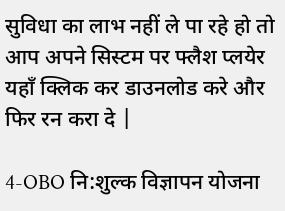सुविधा का लाभ नहीं ले पा रहे हो तो आप अपने सिस्टम पर फ्लैश प्लयेर यहाँ क्लिक कर डाउनलोड करे और फिर रन करा दे |

4-OBO नि:शुल्क विज्ञापन योजना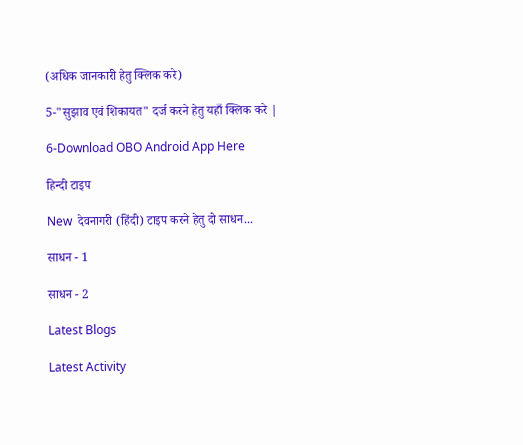(अधिक जानकारी हेतु क्लिक करे)

5-"सुझाव एवं शिकायत" दर्ज करने हेतु यहाँ क्लिक करे |

6-Download OBO Android App Here

हिन्दी टाइप

New  देवनागरी (हिंदी) टाइप करने हेतु दो साधन...

साधन - 1

साधन - 2

Latest Blogs

Latest Activity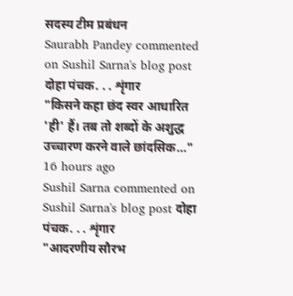सदस्य टीम प्रबंधन
Saurabh Pandey commented on Sushil Sarna's blog post दोहा पंचक. . . शृंगार
"किसने कहा छंद स्वर आधारित 'ही' हैं। तब तो शब्दों के अशुद्ध उच्चारण करने वाले छांदसिक…"
16 hours ago
Sushil Sarna commented on Sushil Sarna's blog post दोहा पंचक. . . शृंगार
"आदरणीय सौरभ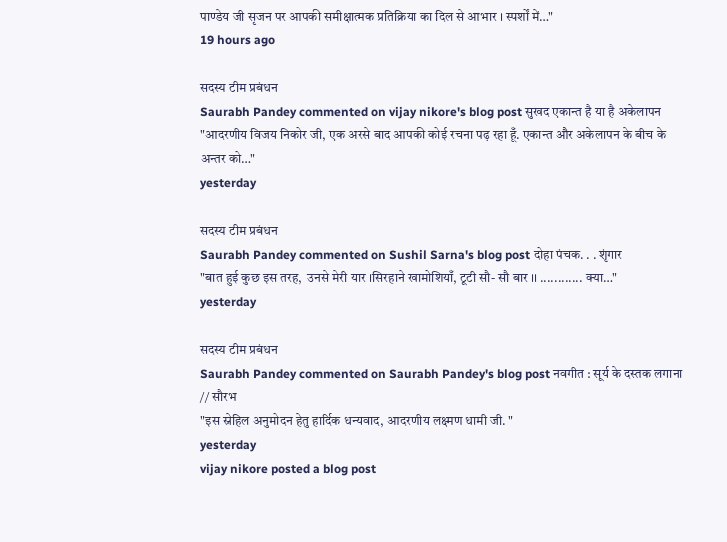पाण्डेय जी सृजन पर आपकी समीक्षात्मक प्रतिक्रिया का दिल से आभार । स्पर्शों में…"
19 hours ago

सदस्य टीम प्रबंधन
Saurabh Pandey commented on vijay nikore's blog post सुखद एकान्त है या है अकेलापन
"आदरणीय विजय निकोर जी, एक अरसे बाद आपकी कोई रचना पढ़ रहा हूँ. एकान्त और अकेलापन के बीच के अन्तर को…"
yesterday

सदस्य टीम प्रबंधन
Saurabh Pandey commented on Sushil Sarna's blog post दोहा पंचक. . . शृंगार
"बात हुई कुछ इस तरह,  उनसे मेरी यार ।सिरहाने खामोशियाँ, टूटी सौ- सौ बार ।। ............ क्या…"
yesterday

सदस्य टीम प्रबंधन
Saurabh Pandey commented on Saurabh Pandey's blog post नवगीत : सूर्य के दस्तक लगाना // सौरभ
"इस स्नेहिल अनुमोदन हेतु हार्दिक धन्यवाद, आदरणीय लक्ष्मण धामी जी. "
yesterday
vijay nikore posted a blog post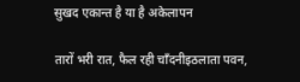सुखद एकान्त है या है अकेलापन

तारों भरी रात, फैल रही चाँदनीइठलाता पवन,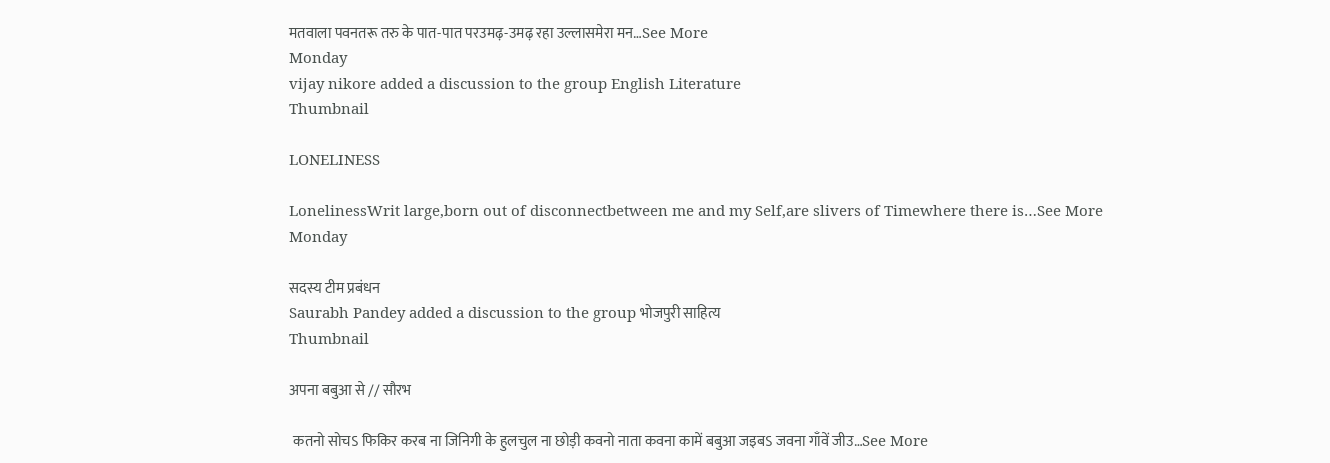मतवाला पवनतरू तरु के पात-पात परउमढ़-उमढ़ रहा उल्लासमेरा मन…See More
Monday
vijay nikore added a discussion to the group English Literature
Thumbnail

LONELINESS

LonelinessWrit large,born out of disconnectbetween me and my Self,are slivers of Timewhere there is…See More
Monday

सदस्य टीम प्रबंधन
Saurabh Pandey added a discussion to the group भोजपुरी साहित्य
Thumbnail

अपना बबुआ से // सौरभ

 कतनो सोचऽ फिकिर करब ना जिनिगी के हुलचुल ना छोड़ी कवनो नाता कवना कामें बबुआ जइबऽ जवना गाँवें जीउ…See More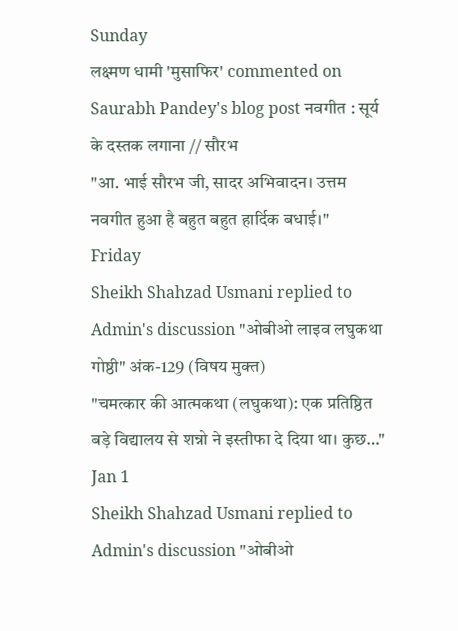Sunday
लक्ष्मण धामी 'मुसाफिर' commented on Saurabh Pandey's blog post नवगीत : सूर्य के दस्तक लगाना // सौरभ
"आ. भाई सौरभ जी, सादर अभिवादन। उत्तम नवगीत हुआ है बहुत बहुत हार्दिक बधाई।"
Friday
Sheikh Shahzad Usmani replied to Admin's discussion "ओबीओ लाइव लघुकथा गोष्ठी" अंक-129 (विषय मुक्त)
"चमत्कार की आत्मकथा (लघुकथा): एक प्रतिष्ठित बड़े विद्यालय से शन्नो ने इस्तीफा दे दिया था। कुछ…"
Jan 1
Sheikh Shahzad Usmani replied to Admin's discussion "ओबीओ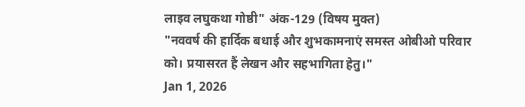लाइव लघुकथा गोष्ठी" अंक-129 (विषय मुक्त)
"नववर्ष की हार्दिक बधाई और शुभकामनाएं समस्त ओबीओ परिवार को। प्रयासरत हैं लेखन और सहभागिता हेतु।"
Jan 1, 2026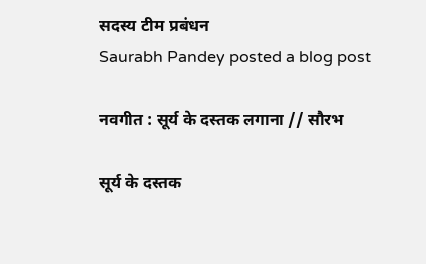सदस्य टीम प्रबंधन
Saurabh Pandey posted a blog post

नवगीत : सूर्य के दस्तक लगाना // सौरभ

सूर्य के दस्तक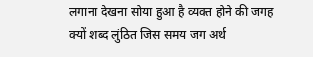लगाना देखना सोया हुआ है व्यक्त होने की जगह क्यों शब्द लुंठित जिस समय जग अर्थ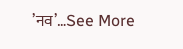’नव’…See More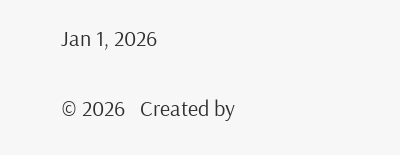Jan 1, 2026

© 2026   Created by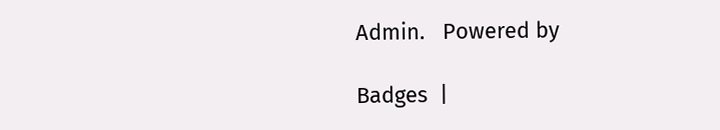Admin.   Powered by

Badges  |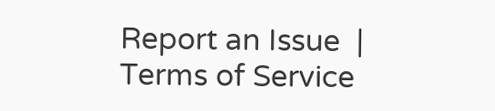Report an Issue  |  Terms of Service